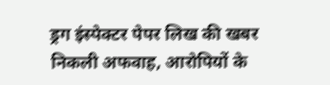ड्रग इंस्पेक्टर पेपर लिख की खबर निकली अफवाह, आरोपियों के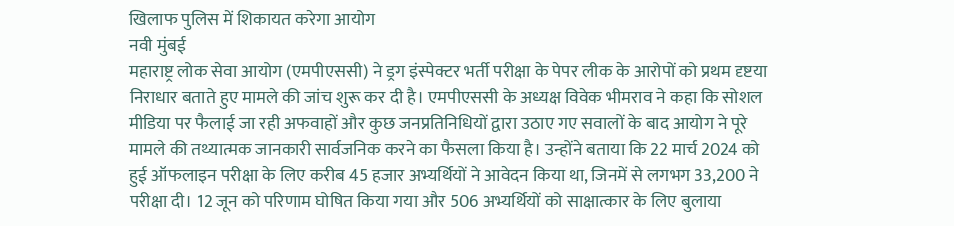खिलाफ पुलिस में शिकायत करेगा आयोग
नवी मुंबई
महाराष्ट्र लोक सेवा आयोग (एमपीएससी) ने ड्रग इंस्पेक्टर भर्ती परीक्षा के पेपर लीक के आरोपों को प्रथम दृष्टया निराधार बताते हुए मामले की जांच शुरू कर दी है। एमपीएससी के अध्यक्ष विवेक भीमराव ने कहा कि सोशल मीडिया पर फैलाई जा रही अफवाहों और कुछ जनप्रतिनिधियों द्वारा उठाए गए सवालों के बाद आयोग ने पूरे मामले की तथ्यात्मक जानकारी सार्वजनिक करने का फैसला किया है। उन्होंने बताया कि 22 मार्च 2024 को हुई ऑफलाइन परीक्षा के लिए करीब 45 हजार अभ्यर्थियों ने आवेदन किया था, जिनमें से लगभग 33,200 ने परीक्षा दी। 12 जून को परिणाम घोषित किया गया और 506 अभ्यर्थियों को साक्षात्कार के लिए बुलाया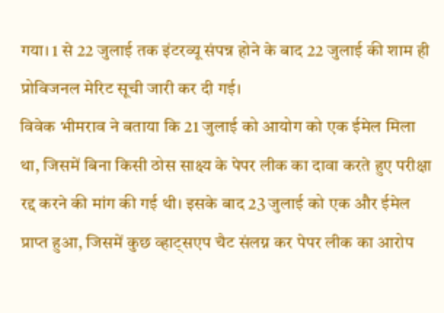गया। 1 से 22 जुलाई तक इंटरव्यू संपन्न होने के बाद 22 जुलाई की शाम ही प्रोविजनल मेरिट सूची जारी कर दी गई।
विवेक भीमराव ने बताया कि 21 जुलाई को आयोग को एक ईमेल मिला था, जिसमें बिना किसी ठोस साक्ष्य के पेपर लीक का दावा करते हुए परीक्षा रद्द करने की मांग की गई थी। इसके बाद 23 जुलाई को एक और ईमेल प्राप्त हुआ, जिसमें कुछ व्हाट्सएप चैट संलग्न कर पेपर लीक का आरोप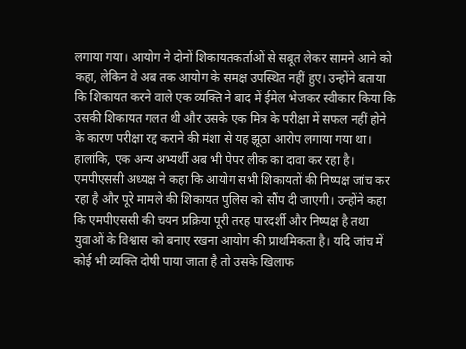लगाया गया। आयोग ने दोनों शिकायतकर्ताओं से सबूत लेकर सामने आने को कहा, लेकिन वे अब तक आयोग के समक्ष उपस्थित नहीं हुए। उन्होंने बताया कि शिकायत करने वाले एक व्यक्ति ने बाद में ईमेल भेजकर स्वीकार किया कि उसकी शिकायत गलत थी और उसके एक मित्र के परीक्षा में सफल नहीं होने के कारण परीक्षा रद्द कराने की मंशा से यह झूठा आरोप लगाया गया था। हालांकि, एक अन्य अभ्यर्थी अब भी पेपर लीक का दावा कर रहा है।
एमपीएससी अध्यक्ष ने कहा कि आयोग सभी शिकायतों की निष्पक्ष जांच कर रहा है और पूरे मामले की शिकायत पुलिस को सौंप दी जाएगी। उन्होंने कहा कि एमपीएससी की चयन प्रक्रिया पूरी तरह पारदर्शी और निष्पक्ष है तथा युवाओं के विश्वास को बनाए रखना आयोग की प्राथमिकता है। यदि जांच में कोई भी व्यक्ति दोषी पाया जाता है तो उसके खिलाफ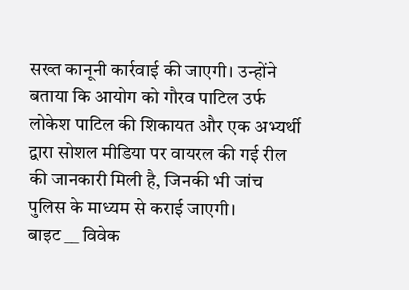सख्त कानूनी कार्रवाई की जाएगी। उन्होंने बताया कि आयोग को गौरव पाटिल उर्फ लोकेश पाटिल की शिकायत और एक अभ्यर्थी द्वारा सोशल मीडिया पर वायरल की गई रील की जानकारी मिली है, जिनकी भी जांच पुलिस के माध्यम से कराई जाएगी।
बाइट __ विवेक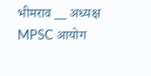भीमराव __ अध्यक्ष MPSC आयोग